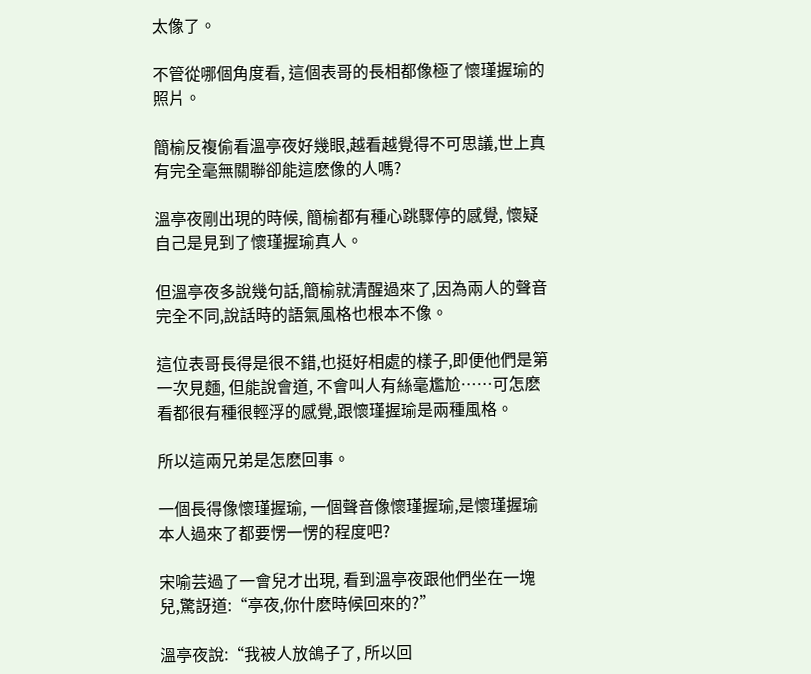太像了。

不管從哪個角度看, 這個表哥的長相都像極了懷瑾握瑜的照片。

簡榆反複偷看溫亭夜好幾眼,越看越覺得不可思議,世上真有完全毫無關聯卻能這麽像的人嗎?

溫亭夜剛出現的時候, 簡榆都有種心跳驟停的感覺, 懷疑自己是見到了懷瑾握瑜真人。

但溫亭夜多說幾句話,簡榆就清醒過來了,因為兩人的聲音完全不同,說話時的語氣風格也根本不像。

這位表哥長得是很不錯,也挺好相處的樣子,即便他們是第一次見麵, 但能說會道, 不會叫人有絲毫尷尬……可怎麽看都很有種很輕浮的感覺,跟懷瑾握瑜是兩種風格。

所以這兩兄弟是怎麽回事。

一個長得像懷瑾握瑜, 一個聲音像懷瑾握瑜,是懷瑾握瑜本人過來了都要愣一愣的程度吧?

宋喻芸過了一會兒才出現, 看到溫亭夜跟他們坐在一塊兒,驚訝道:“亭夜,你什麽時候回來的?”

溫亭夜說:“我被人放鴿子了, 所以回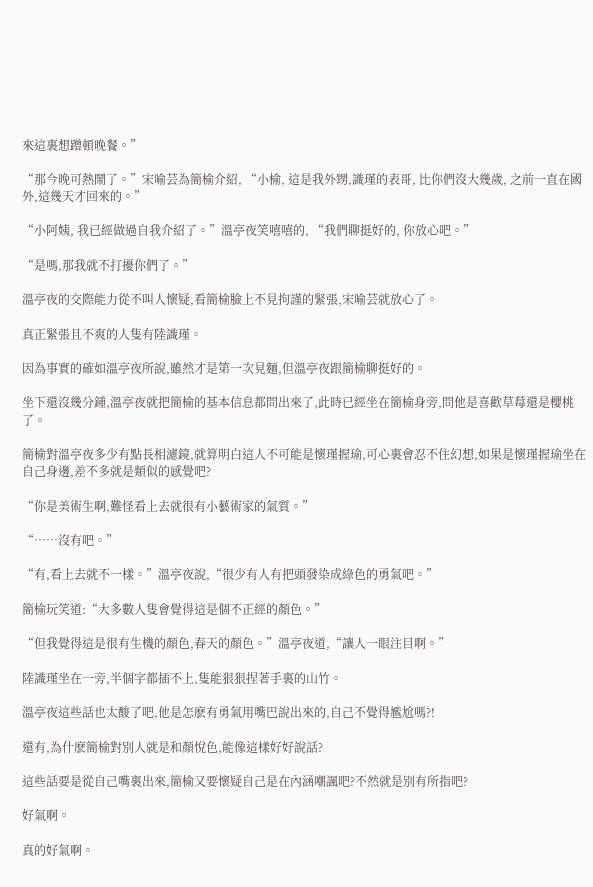來這裏想蹭頓晚餐。”

“那今晚可熱鬧了。”宋喻芸為簡榆介紹, “小榆, 這是我外甥,識瑾的表哥, 比你們沒大幾歲, 之前一直在國外,這幾天才回來的。”

“小阿姨, 我已經做過自我介紹了。”溫亭夜笑嘻嘻的, “我們聊挺好的, 你放心吧。”

“是嗎,那我就不打擾你們了。”

溫亭夜的交際能力從不叫人懷疑,看簡榆臉上不見拘謹的緊張,宋喻芸就放心了。

真正緊張且不爽的人隻有陸識瑾。

因為事實的確如溫亭夜所說,雖然才是第一次見麵,但溫亭夜跟簡榆聊挺好的。

坐下還沒幾分鍾,溫亭夜就把簡榆的基本信息都問出來了,此時已經坐在簡榆身旁,問他是喜歡草莓還是櫻桃了。

簡榆對溫亭夜多少有點長相濾鏡,就算明白這人不可能是懷瑾握瑜,可心裏會忍不住幻想,如果是懷瑾握瑜坐在自己身邊,差不多就是類似的感覺吧?

“你是美術生啊,難怪看上去就很有小藝術家的氣質。”

“……沒有吧。”

“有,看上去就不一樣。”溫亭夜說,“很少有人有把頭發染成綠色的勇氣吧。”

簡榆玩笑道:“大多數人隻會覺得這是個不正經的顏色。”

“但我覺得這是很有生機的顏色,春天的顏色。”溫亭夜道,“讓人一眼注目啊。”

陸識瑾坐在一旁,半個字都插不上,隻能狠狠捏著手裏的山竹。

溫亭夜這些話也太酸了吧,他是怎麽有勇氣用嘴巴說出來的,自己不覺得尷尬嗎?!

還有,為什麽簡榆對別人就是和顏悅色,能像這樣好好說話?

這些話要是從自己嘴裏出來,簡榆又要懷疑自己是在內涵嘲諷吧?不然就是別有所指吧?

好氣啊。

真的好氣啊。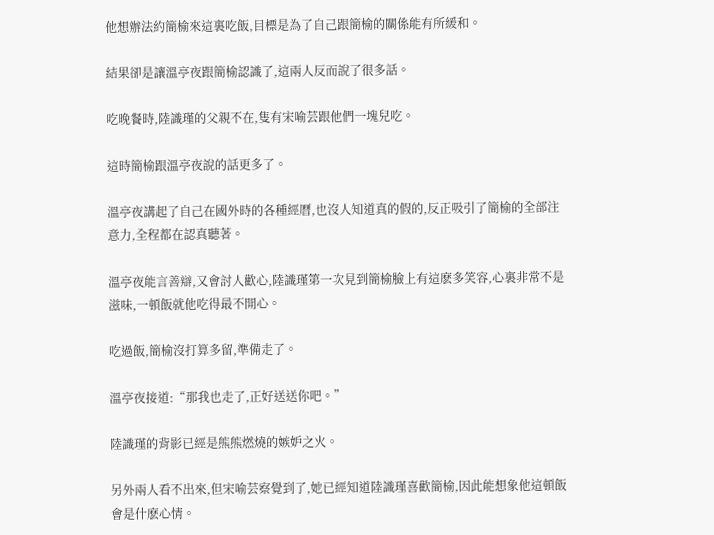他想辦法約簡榆來這裏吃飯,目標是為了自己跟簡榆的關係能有所緩和。

結果卻是讓溫亭夜跟簡榆認識了,這兩人反而說了很多話。

吃晚餐時,陸識瑾的父親不在,隻有宋喻芸跟他們一塊兒吃。

這時簡榆跟溫亭夜說的話更多了。

溫亭夜講起了自己在國外時的各種經曆,也沒人知道真的假的,反正吸引了簡榆的全部注意力,全程都在認真聽著。

溫亭夜能言善辯,又會討人歡心,陸識瑾第一次見到簡榆臉上有這麽多笑容,心裏非常不是滋味,一頓飯就他吃得最不開心。

吃過飯,簡榆沒打算多留,準備走了。

溫亭夜接道:“那我也走了,正好送送你吧。”

陸識瑾的背影已經是熊熊燃燒的嫉妒之火。

另外兩人看不出來,但宋喻芸察覺到了,她已經知道陸識瑾喜歡簡榆,因此能想象他這頓飯會是什麽心情。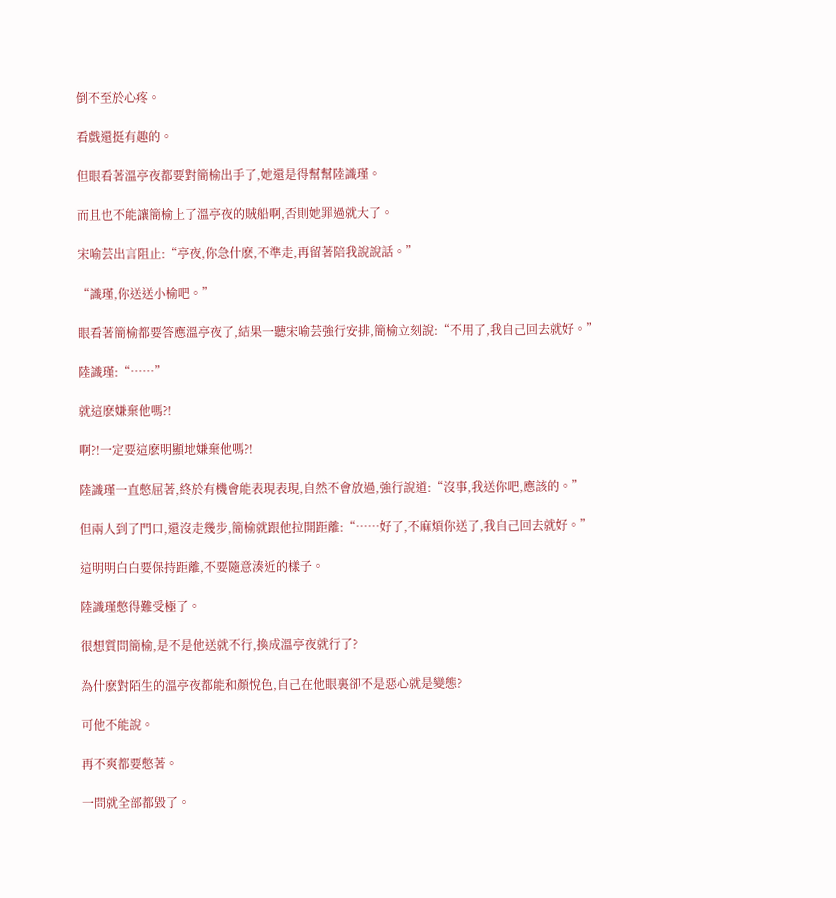倒不至於心疼。

看戲還挺有趣的。

但眼看著溫亭夜都要對簡榆出手了,她還是得幫幫陸識瑾。

而且也不能讓簡榆上了溫亭夜的賊船啊,否則她罪過就大了。

宋喻芸出言阻止:“亭夜,你急什麽,不準走,再留著陪我說說話。”

“識瑾,你送送小榆吧。”

眼看著簡榆都要答應溫亭夜了,結果一聽宋喻芸強行安排,簡榆立刻說:“不用了,我自己回去就好。”

陸識瑾:“……”

就這麽嫌棄他嗎?!

啊?!一定要這麽明顯地嫌棄他嗎?!

陸識瑾一直憋屈著,終於有機會能表現表現,自然不會放過,強行說道:“沒事,我送你吧,應該的。”

但兩人到了門口,還沒走幾步,簡榆就跟他拉開距離:“……好了,不麻煩你送了,我自己回去就好。”

這明明白白要保持距離,不要隨意湊近的樣子。

陸識瑾憋得難受極了。

很想質問簡榆,是不是他送就不行,換成溫亭夜就行了?

為什麽對陌生的溫亭夜都能和顏悅色,自己在他眼裏卻不是惡心就是變態?

可他不能說。

再不爽都要憋著。

一問就全部都毀了。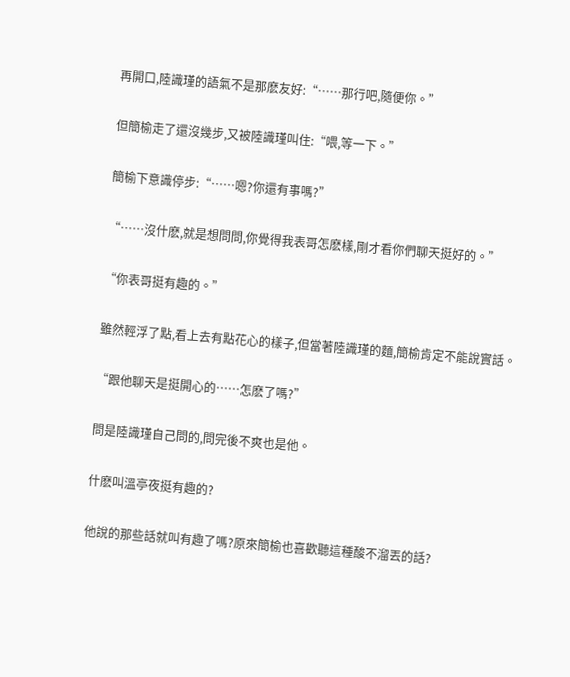再開口,陸識瑾的語氣不是那麽友好:“……那行吧,隨便你。”

但簡榆走了還沒幾步,又被陸識瑾叫住:“喂,等一下。”

簡榆下意識停步:“……嗯?你還有事嗎?”

“……沒什麽,就是想問問,你覺得我表哥怎麽樣,剛才看你們聊天挺好的。”

“你表哥挺有趣的。”

雖然輕浮了點,看上去有點花心的樣子,但當著陸識瑾的麵,簡榆肯定不能說實話。

“跟他聊天是挺開心的……怎麽了嗎?”

問是陸識瑾自己問的,問完後不爽也是他。

什麽叫溫亭夜挺有趣的?

他說的那些話就叫有趣了嗎?原來簡榆也喜歡聽這種酸不溜丟的話?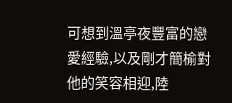可想到溫亭夜豐富的戀愛經驗,以及剛才簡榆對他的笑容相迎,陸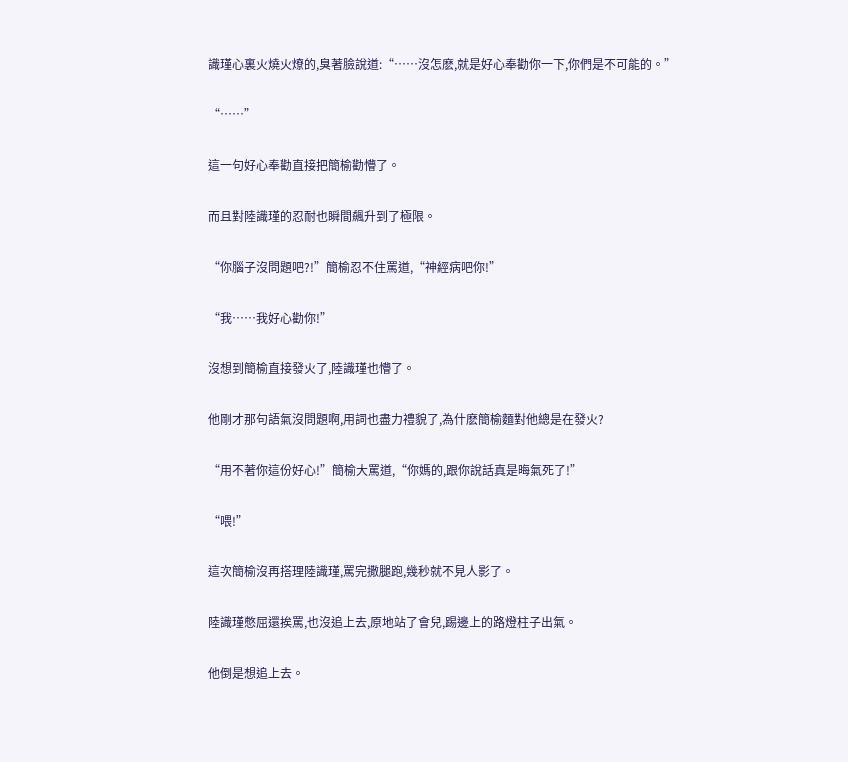識瑾心裏火燒火燎的,臭著臉說道:“……沒怎麽,就是好心奉勸你一下,你們是不可能的。”

“……”

這一句好心奉勸直接把簡榆勸懵了。

而且對陸識瑾的忍耐也瞬間飆升到了極限。

“你腦子沒問題吧?!”簡榆忍不住罵道,“神經病吧你!”

“我……我好心勸你!”

沒想到簡榆直接發火了,陸識瑾也懵了。

他剛才那句語氣沒問題啊,用詞也盡力禮貌了,為什麽簡榆麵對他總是在發火?

“用不著你這份好心!”簡榆大罵道,“你媽的,跟你說話真是晦氣死了!”

“喂!”

這次簡榆沒再搭理陸識瑾,罵完撒腿跑,幾秒就不見人影了。

陸識瑾憋屈還挨罵,也沒追上去,原地站了會兒,踢邊上的路燈柱子出氣。

他倒是想追上去。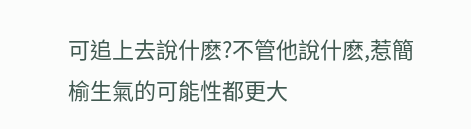可追上去說什麽?不管他說什麽,惹簡榆生氣的可能性都更大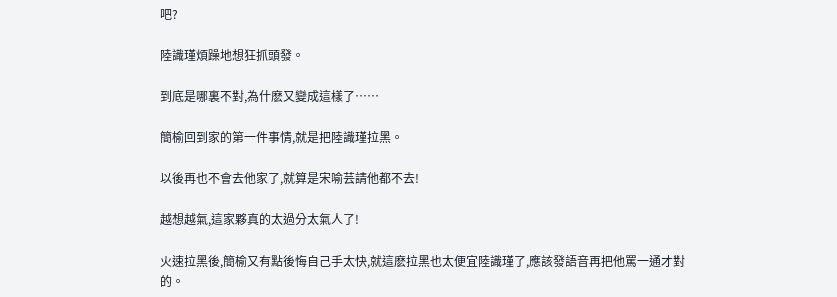吧?

陸識瑾煩躁地想狂抓頭發。

到底是哪裏不對,為什麽又變成這樣了……

簡榆回到家的第一件事情,就是把陸識瑾拉黑。

以後再也不會去他家了,就算是宋喻芸請他都不去!

越想越氣,這家夥真的太過分太氣人了!

火速拉黑後,簡榆又有點後悔自己手太快,就這麽拉黑也太便宜陸識瑾了,應該發語音再把他罵一通才對的。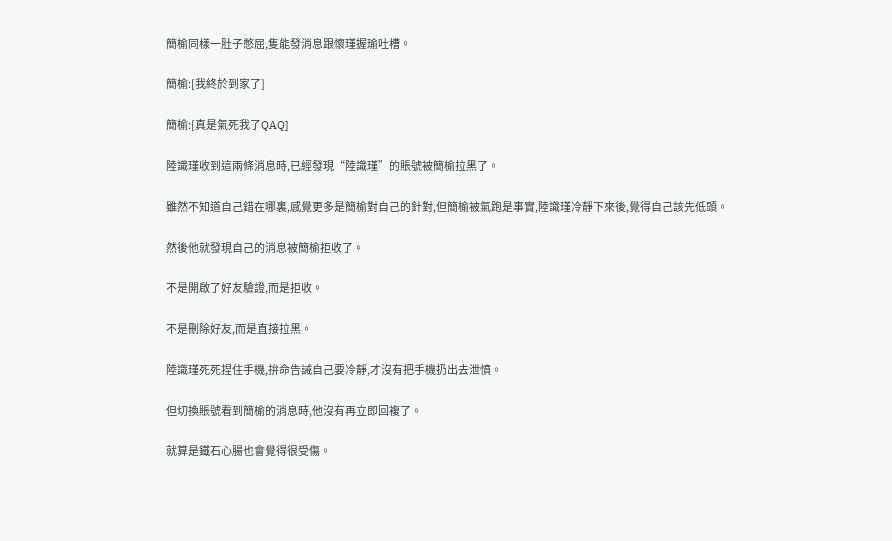簡榆同樣一肚子憋屈,隻能發消息跟懷瑾握瑜吐槽。

簡榆:[我終於到家了]

簡榆:[真是氣死我了QAQ]

陸識瑾收到這兩條消息時,已經發現“陸識瑾”的賬號被簡榆拉黑了。

雖然不知道自己錯在哪裏,感覺更多是簡榆對自己的針對,但簡榆被氣跑是事實,陸識瑾冷靜下來後,覺得自己該先低頭。

然後他就發現自己的消息被簡榆拒收了。

不是開啟了好友驗證,而是拒收。

不是刪除好友,而是直接拉黑。

陸識瑾死死捏住手機,拚命告誡自己要冷靜,才沒有把手機扔出去泄憤。

但切換賬號看到簡榆的消息時,他沒有再立即回複了。

就算是鐵石心腸也會覺得很受傷。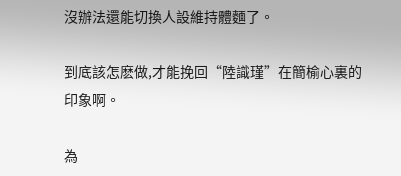沒辦法還能切換人設維持體麵了。

到底該怎麽做,才能挽回“陸識瑾”在簡榆心裏的印象啊。

為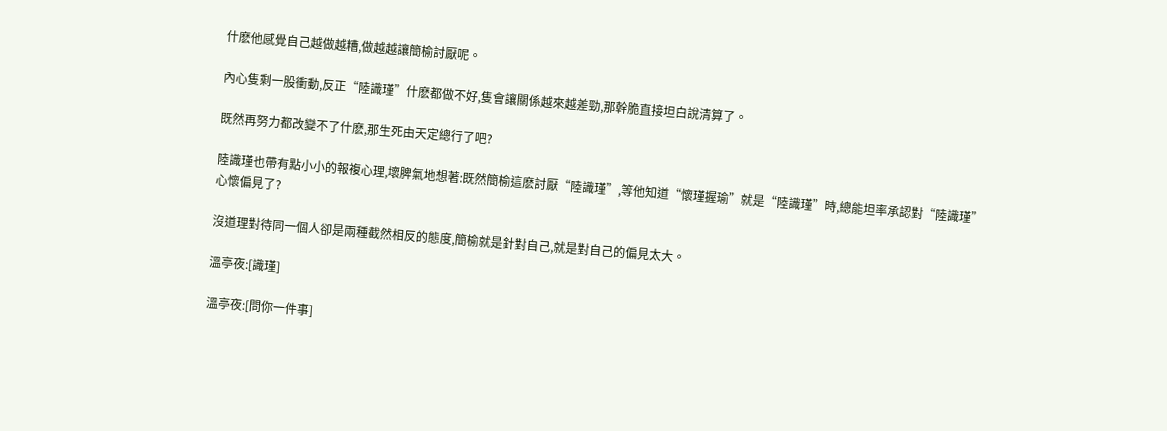什麽他感覺自己越做越糟,做越越讓簡榆討厭呢。

內心隻剩一股衝動,反正“陸識瑾”什麽都做不好,隻會讓關係越來越差勁,那幹脆直接坦白說清算了。

既然再努力都改變不了什麽,那生死由天定總行了吧?

陸識瑾也帶有點小小的報複心理,壞脾氣地想著:既然簡榆這麽討厭“陸識瑾”,等他知道“懷瑾握瑜”就是“陸識瑾”時,總能坦率承認對“陸識瑾”心懷偏見了?

沒道理對待同一個人卻是兩種截然相反的態度,簡榆就是針對自己,就是對自己的偏見太大。

溫亭夜:[識瑾]

溫亭夜:[問你一件事]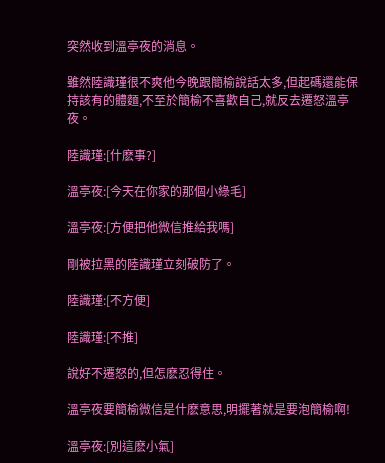突然收到溫亭夜的消息。

雖然陸識瑾很不爽他今晚跟簡榆說話太多,但起碼還能保持該有的體麵,不至於簡榆不喜歡自己,就反去遷怒溫亭夜。

陸識瑾:[什麽事?]

溫亭夜:[今天在你家的那個小綠毛]

溫亭夜:[方便把他微信推給我嗎]

剛被拉黑的陸識瑾立刻破防了。

陸識瑾:[不方便]

陸識瑾:[不推]

說好不遷怒的,但怎麽忍得住。

溫亭夜要簡榆微信是什麽意思,明擺著就是要泡簡榆啊!

溫亭夜:[別這麽小氣]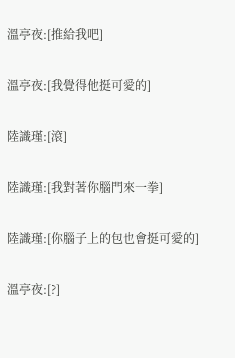溫亭夜:[推給我吧]

溫亭夜:[我覺得他挺可愛的]

陸識瑾:[滾]

陸識瑾:[我對著你腦門來一拳]

陸識瑾:[你腦子上的包也會挺可愛的]

溫亭夜:[?]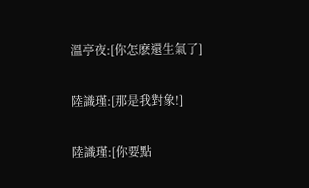溫亭夜:[你怎麽還生氣了]

陸識瑾:[那是我對象!]

陸識瑾:[你要點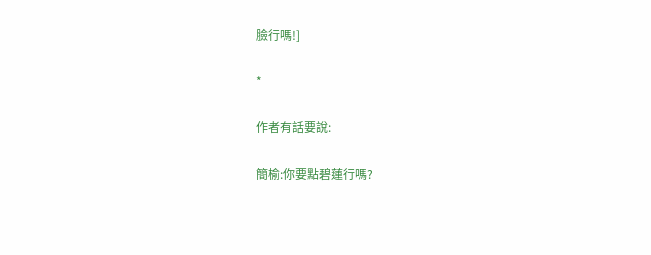臉行嗎!]

*

作者有話要說:

簡榆:你要點碧蓮行嗎?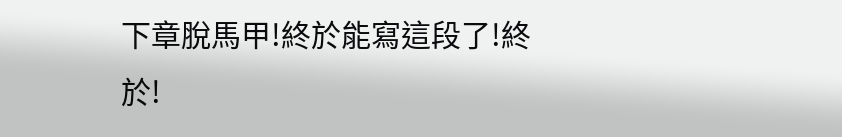下章脫馬甲!終於能寫這段了!終於!